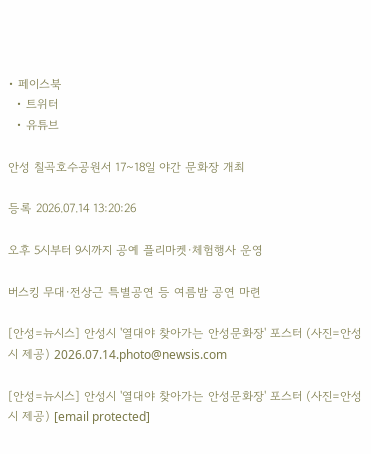• 페이스북
  • 트위터
  • 유튜브

안성 칠곡호수공원서 17~18일 야간 문화장 개최

등록 2026.07.14 13:20:26

오후 5시부터 9시까지 공예 플리마켓·체험행사 운영

버스킹 무대·전상근 특별공연 등 여름밤 공연 마련

[안성=뉴시스] 안성시 '열대야 찾아가는 안성문화장' 포스터 (사진=안성시 제공) 2026.07.14.photo@newsis.com

[안성=뉴시스] 안성시 '열대야 찾아가는 안성문화장' 포스터 (사진=안성시 제공) [email protected]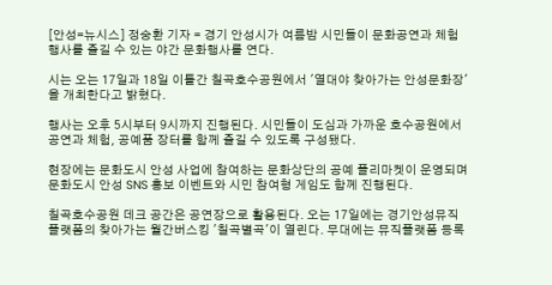[안성=뉴시스] 정숭환 기자 = 경기 안성시가 여름밤 시민들이 문화공연과 체험행사를 즐길 수 있는 야간 문화행사를 연다.

시는 오는 17일과 18일 이틀간 칠곡호수공원에서 '열대야 찾아가는 안성문화장'을 개최한다고 밝혔다.

행사는 오후 5시부터 9시까지 진행된다. 시민들이 도심과 가까운 호수공원에서 공연과 체험, 공예품 장터를 함께 즐길 수 있도록 구성됐다.

현장에는 문화도시 안성 사업에 참여하는 문화상단의 공예 플리마켓이 운영되며 문화도시 안성 SNS 홍보 이벤트와 시민 참여형 게임도 함께 진행된다.

칠곡호수공원 데크 공간은 공연장으로 활용된다. 오는 17일에는 경기안성뮤직플랫폼의 찾아가는 월간버스킹 '칠곡별곡'이 열린다. 무대에는 뮤직플랫폼 등록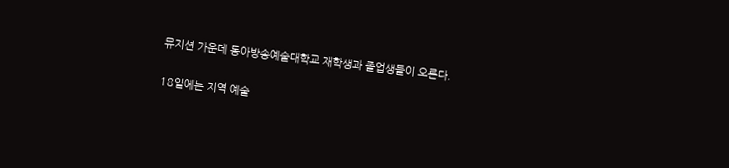뮤지션 가운데 동아방송예술대학교 재학생과 졸업생들이 오른다.

18일에는 지역 예술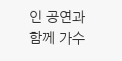인 공연과 함께 가수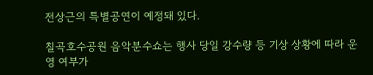전상근의 특별공연이 예정돼 있다.

칠곡호수공원 음악분수쇼는 행사 당일 강수량 등 기상 상황에 따라 운영 여부가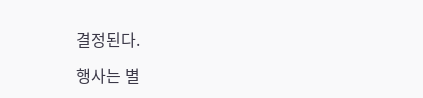결정된다.

행사는 별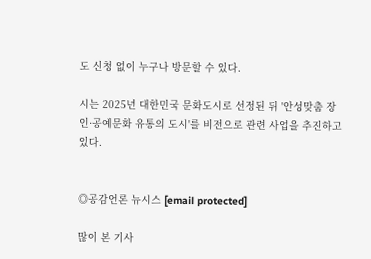도 신청 없이 누구나 방문할 수 있다.

시는 2025년 대한민국 문화도시로 선정된 뒤 '안성맞춤 장인·공예문화 유통의 도시'를 비전으로 관련 사업을 추진하고 있다.


◎공감언론 뉴시스 [email protected]

많이 본 기사